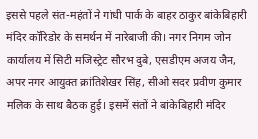इससे पहले संत-महंतों ने गांधी पार्क के बाहर ठाकुर बांकेबिहारी मंदिर कॉरिडोर के समर्थन में नारेबाजी की। नगर निगम जोन कार्यालय में सिटी मजिस्ट्रेट सौरभ दुबे, एसडीएम अजय जैन, अपर नगर आयुक्त क्रांतिशेखर सिंह, सीओ सदर प्रवीण कुमार मलिक के साथ बैठक हुई। इसमें संतों ने बांकेबिहारी मंदिर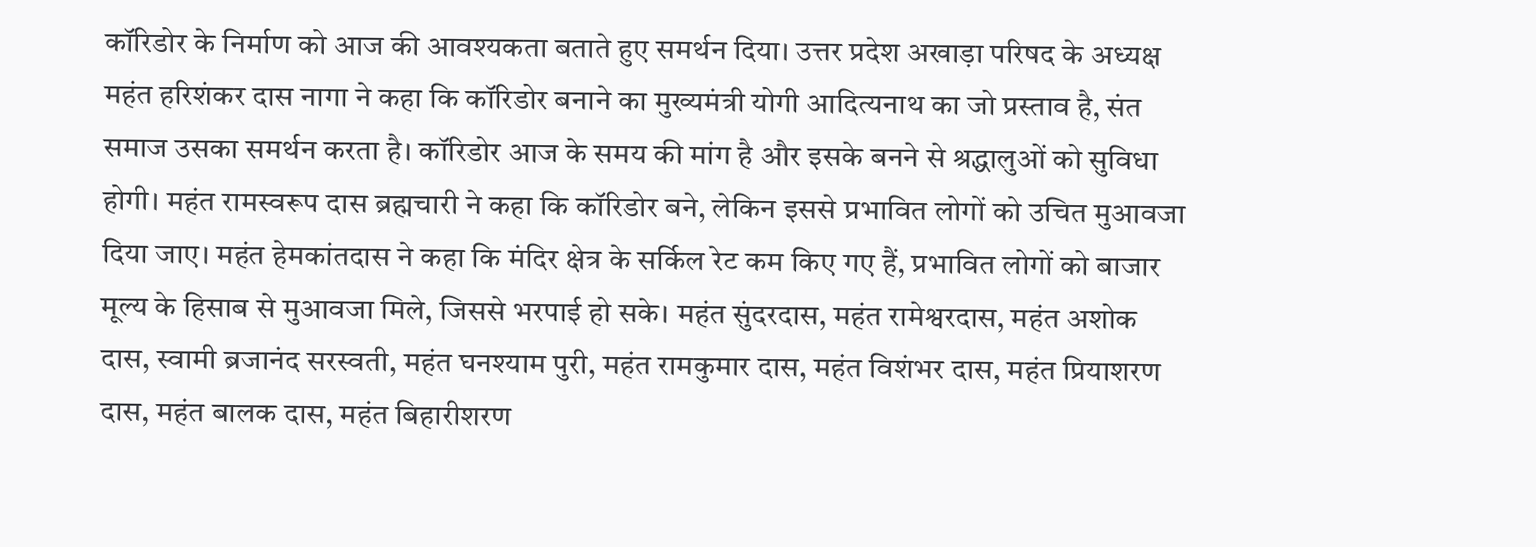कॉरिडोर के निर्माण को आज की आवश्यकता बताते हुए समर्थन दिया। उत्तर प्रदेश अखाड़ा परिषद के अध्यक्ष महंत हरिशंकर दास नागा ने कहा कि कॉरिडोर बनाने का मुख्यमंत्री योगी आदित्यनाथ का जो प्रस्ताव है, संत समाज उसका समर्थन करता है। कॉरिडोर आज के समय की मांग है और इसके बनने से श्रद्धालुओं को सुविधा होगी। महंत रामस्वरूप दास ब्रह्मचारी ने कहा कि कॉरिडोर बने, लेकिन इससे प्रभावित लोगों को उचित मुआवजा दिया जाए। महंत हेमकांतदास ने कहा कि मंदिर क्षेत्र के सर्किल रेट कम किए गए हैं, प्रभावित लोगों को बाजार मूल्य के हिसाब से मुआवजा मिले, जिससे भरपाई हो सके। महंत सुंदरदास, महंत रामेश्वरदास, महंत अशोक दास, स्वामी ब्रजानंद सरस्वती, महंत घनश्याम पुरी, महंत रामकुमार दास, महंत विशंभर दास, महंत प्रियाशरण दास, महंत बालक दास, महंत बिहारीशरण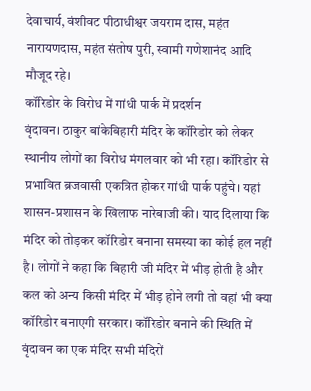देवाचार्य, वंशीवट पीठाधीश्वर जयराम दास, महंत नारायणदास, महंत संतोष पुरी, स्वामी गणेशानंद आदि मौजूद रहे।
कॉरिडोर के विरोध में गांधी पार्क में प्रदर्शन
वृंदावन। ठाकुर बांकेबिहारी मंदिर के कॉरिडोर को लेकर स्थानीय लोगों का विरोध मंगलवार को भी रहा। कॉरिडोर से प्रभावित ब्रजवासी एकत्रित होकर गांधी पार्क पहुंचे। यहां शासन-प्रशासन के खिलाफ नारेबाजी की। याद दिलाया कि मंदिर को तोड़कर कॉरिडोर बनाना समस्या का कोई हल नहीं है। लोगों ने कहा कि बिहारी जी मंदिर में भीड़ होती है और कल को अन्य किसी मंदिर में भीड़ होने लगी तो वहां भी क्या कॉरिडोर बनाएगी सरकार। कॉरिडोर बनाने की स्थिति में वृंदावन का एक मंदिर सभी मंदिरों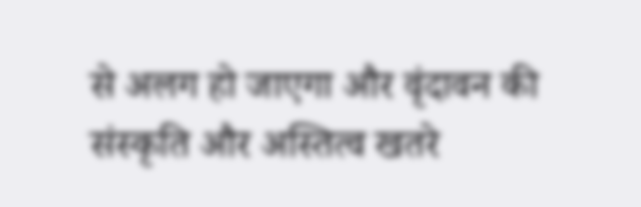से अलग हो जाएगा और वृंदावन की संस्कृति और अस्तित्व खतरे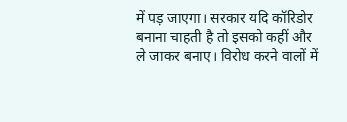में पड़ जाएगा। सरकार यदि कॉरिडोर बनाना चाहती है तो इसको कहीं और ले जाकर बनाए। विरोध करने वालों में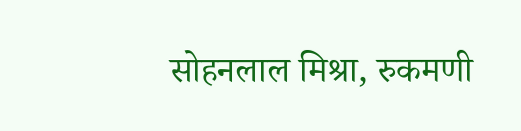सोहनलाल मिश्रा, रुकमणी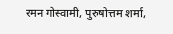रमन गोस्वामी, पुरुषोत्तम शर्मा,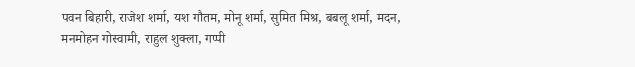पवन बिहारी, राजेश शर्मा, यश गौतम, मोनू शर्मा, सुमित मिश्र, बबलू शर्मा, मदन, मनमोहन गोस्वामी, राहुल शुक्ला, गप्पी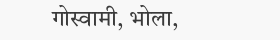गोस्वामी, भोला,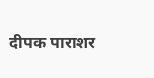दीपक पाराशर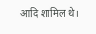आदि शामिल थे।